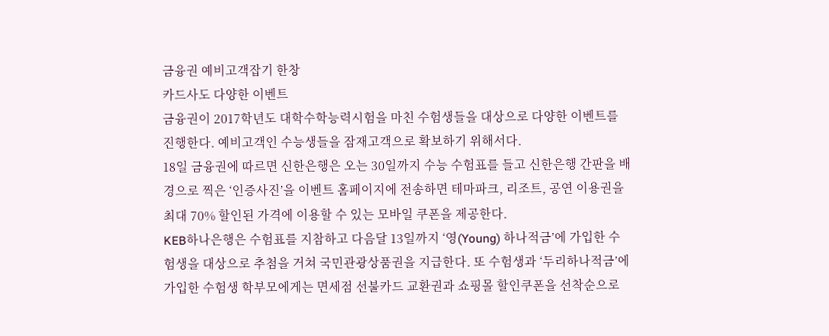금융권 예비고객잡기 한창
카드사도 다양한 이벤트
금융권이 2017학년도 대학수학능력시험을 마친 수험생들을 대상으로 다양한 이벤트를 진행한다. 예비고객인 수능생들을 잠재고객으로 확보하기 위해서다.
18일 금융권에 따르면 신한은행은 오는 30일까지 수능 수험표를 들고 신한은행 간판을 배경으로 찍은 ‘인증사진’을 이벤트 홈페이지에 전송하면 테마파크, 리조트, 공연 이용권을 최대 70% 할인된 가격에 이용할 수 있는 모바일 쿠폰을 제공한다.
KEB하나은행은 수험표를 지참하고 다음달 13일까지 ‘영(Young) 하나적금’에 가입한 수험생을 대상으로 추첨을 거쳐 국민관광상품권을 지급한다. 또 수험생과 ‘두리하나적금’에 가입한 수험생 학부모에게는 면세점 선불카드 교환권과 쇼핑몰 할인쿠폰을 선착순으로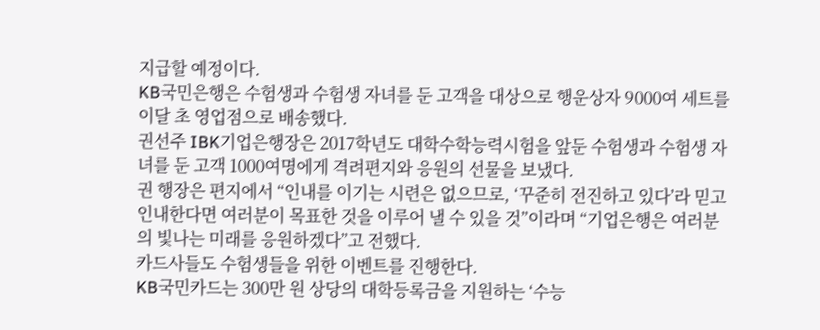지급할 예정이다.
KB국민은행은 수험생과 수험생 자녀를 둔 고객을 대상으로 행운상자 9000여 세트를 이달 초 영업점으로 배송했다.
권선주 IBK기업은행장은 2017학년도 대학수학능력시험을 앞둔 수험생과 수험생 자녀를 둔 고객 1000여명에게 격려편지와 응원의 선물을 보냈다.
권 행장은 편지에서 “인내를 이기는 시련은 없으므로, ‘꾸준히 전진하고 있다’라 믿고 인내한다면 여러분이 목표한 것을 이루어 낼 수 있을 것”이라며 “기업은행은 여러분의 빛나는 미래를 응원하겠다”고 전했다.
카드사들도 수험생들을 위한 이벤트를 진행한다.
KB국민카드는 300만 원 상당의 대학등록금을 지원하는 ‘수능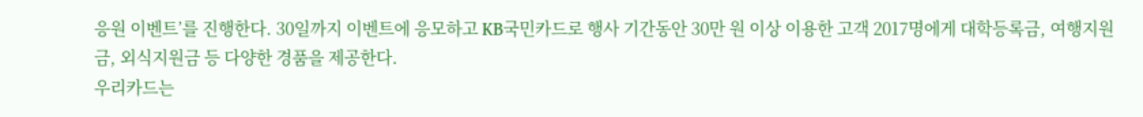응원 이벤트’를 진행한다. 30일까지 이벤트에 응모하고 KB국민카드로 행사 기간동안 30만 원 이상 이용한 고객 2017명에게 대학등록금, 여행지원금, 외식지원금 등 다양한 경품을 제공한다.
우리카드는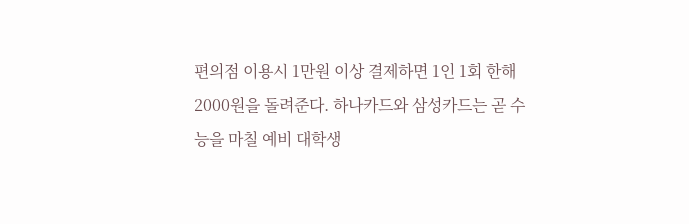편의점 이용시 1만원 이상 결제하면 1인 1회 한해 2000원을 돌려준다. 하나카드와 삼성카드는 곧 수능을 마칠 예비 대학생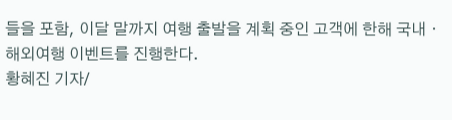들을 포함, 이달 말까지 여행 출발을 계획 중인 고객에 한해 국내ㆍ해외여행 이벤트를 진행한다.
황혜진 기자/